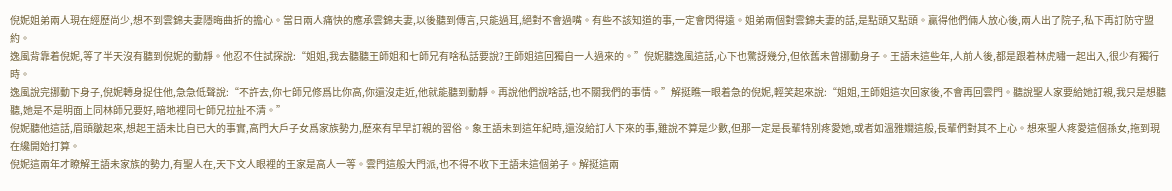倪妮姐弟兩人現在經歷尚少,想不到雲錦夫妻隱晦曲折的擔心。當日兩人痛快的應承雲錦夫妻,以後聽到傳言,只能過耳,絕對不會過嘴。有些不該知道的事,一定會閃得遠。姐弟兩個對雲錦夫妻的話,是點頭又點頭。贏得他們倆人放心後,兩人出了院子,私下再訂防守盟約。
逸風背靠着倪妮,等了半天沒有聽到倪妮的動靜。他忍不住試探說:“姐姐,我去聽聽王師姐和七師兄有啥私話要說?王師姐這回獨自一人過來的。”倪妮聽逸風這話,心下也驚訝幾分,但依舊未曾挪動身子。王語未這些年,人前人後,都是跟着林虎嘯一起出入,很少有獨行時。
逸風說完挪動下身子,倪妮轉身捉住他,急急低聲說:“不許去,你七師兄修爲比你高,你還沒走近,他就能聽到動靜。再說他們說啥話,也不關我們的事情。”解挺瞧一眼着急的倪妮,輕笑起來說:“姐姐,王師姐這次回家後,不會再回雲門。聽說聖人家要給她訂親,我只是想聽聽,她是不是明面上同林師兄要好,暗地裡同七師兄拉扯不清。”
倪妮聽他這話,眉頭皺起來,想起王語未比自已大的事實,高門大戶子女爲家族勢力,歷來有早早訂親的習俗。象王語未到這年紀時,還沒給訂人下來的事,雖說不算是少數,但那一定是長輩特別疼愛她,或者如溫雅嫺這般,長輩們對其不上心。想來聖人疼愛這個孫女,拖到現在纔開始打算。
倪妮這兩年才瞭解王語未家族的勢力,有聖人在,天下文人眼裡的王家是高人一等。雲門這般大門派,也不得不收下王語未這個弟子。解挺這兩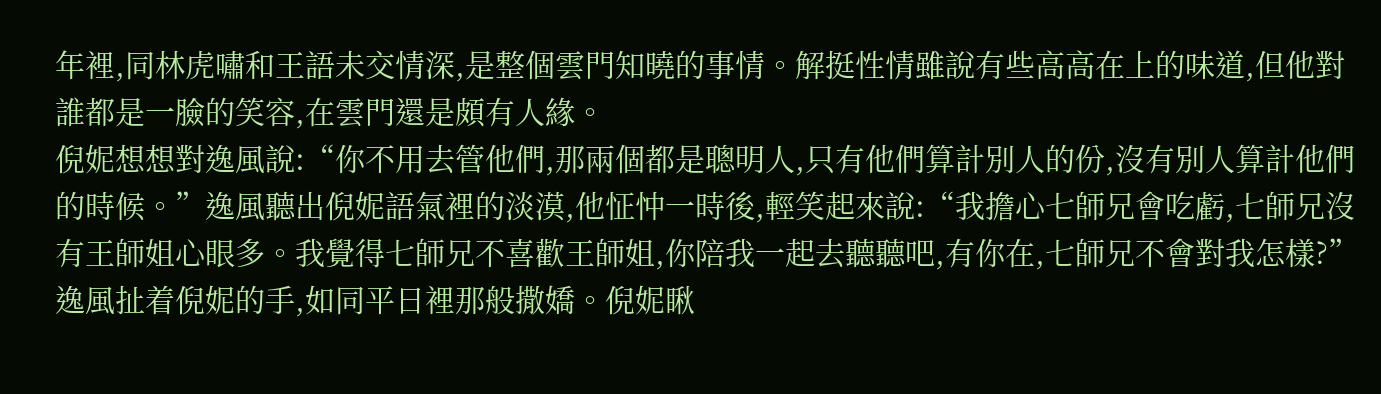年裡,同林虎嘯和王語未交情深,是整個雲門知曉的事情。解挺性情雖說有些高高在上的味道,但他對誰都是一臉的笑容,在雲門還是頗有人緣。
倪妮想想對逸風說:“你不用去管他們,那兩個都是聰明人,只有他們算計別人的份,沒有別人算計他們的時候。”逸風聽出倪妮語氣裡的淡漠,他怔忡一時後,輕笑起來說:“我擔心七師兄會吃虧,七師兄沒有王師姐心眼多。我覺得七師兄不喜歡王師姐,你陪我一起去聽聽吧,有你在,七師兄不會對我怎樣?”
逸風扯着倪妮的手,如同平日裡那般撒嬌。倪妮瞅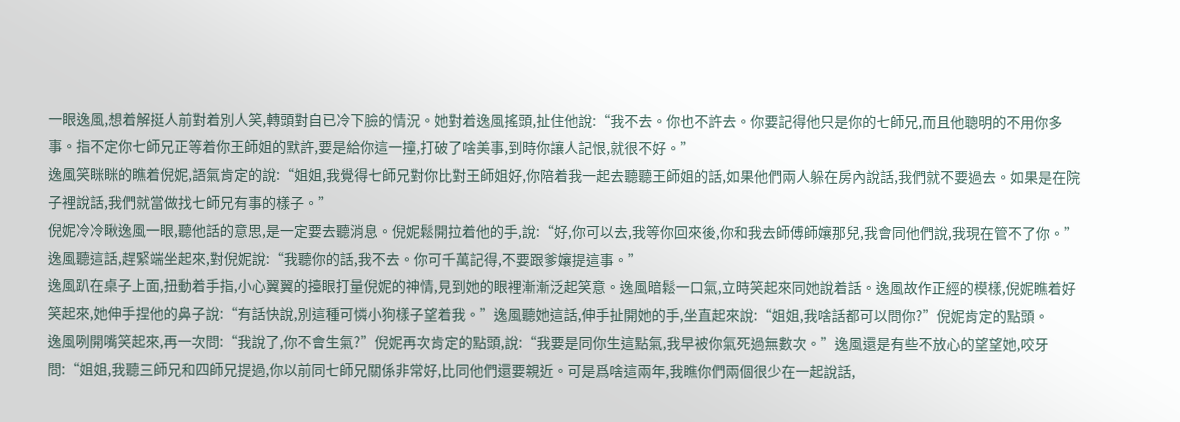一眼逸風,想着解挺人前對着別人笑,轉頭對自已冷下臉的情況。她對着逸風搖頭,扯住他說:“我不去。你也不許去。你要記得他只是你的七師兄,而且他聰明的不用你多事。指不定你七師兄正等着你王師姐的默許,要是給你這一撞,打破了啥美事,到時你讓人記恨,就很不好。”
逸風笑眯眯的瞧着倪妮,語氣肯定的說:“姐姐,我覺得七師兄對你比對王師姐好,你陪着我一起去聽聽王師姐的話,如果他們兩人躲在房內說話,我們就不要過去。如果是在院子裡說話,我們就當做找七師兄有事的樣子。”
倪妮冷冷瞅逸風一眼,聽他話的意思,是一定要去聽消息。倪妮鬆開拉着他的手,說:“好,你可以去,我等你回來後,你和我去師傅師孃那兒,我會同他們說,我現在管不了你。”逸風聽這話,趕緊端坐起來,對倪妮說:“我聽你的話,我不去。你可千萬記得,不要跟爹孃提這事。”
逸風趴在桌子上面,扭動着手指,小心翼翼的擡眼打量倪妮的神情,見到她的眼裡漸漸泛起笑意。逸風暗鬆一口氣,立時笑起來同她說着話。逸風故作正經的模樣,倪妮瞧着好笑起來,她伸手捏他的鼻子說:“有話快說,別這種可憐小狗樣子望着我。”逸風聽她這話,伸手扯開她的手,坐直起來說:“姐姐,我啥話都可以問你?”倪妮肯定的點頭。
逸風咧開嘴笑起來,再一次問:“我說了,你不會生氣?”倪妮再次肯定的點頭,說:“我要是同你生這點氣,我早被你氣死過無數次。”逸風還是有些不放心的望望她,咬牙問:“姐姐,我聽三師兄和四師兄提過,你以前同七師兄關係非常好,比同他們還要親近。可是爲啥這兩年,我瞧你們兩個很少在一起說話,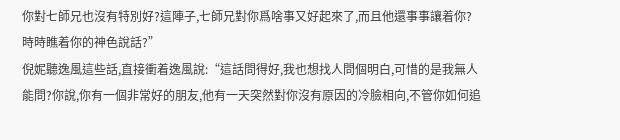你對七師兄也沒有特別好?這陣子,七師兄對你爲啥事又好起來了,而且他還事事讓着你?時時瞧着你的神色說話?”
倪妮聽逸風這些話,直接衝着逸風說:“這話問得好,我也想找人問個明白,可惜的是我無人能問?你說,你有一個非常好的朋友,他有一天突然對你沒有原因的冷臉相向,不管你如何追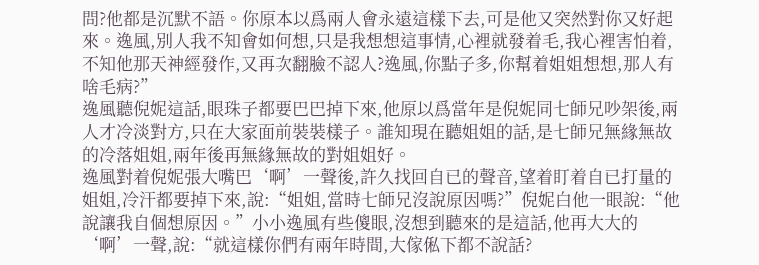問?他都是沉默不語。你原本以爲兩人會永遠這樣下去,可是他又突然對你又好起來。逸風,別人我不知會如何想,只是我想想這事情,心裡就發着毛,我心裡害怕着,不知他那天神經發作,又再次翻臉不認人?逸風,你點子多,你幫着姐姐想想,那人有啥毛病?”
逸風聽倪妮這話,眼珠子都要巴巴掉下來,他原以爲當年是倪妮同七師兄吵架後,兩人才冷淡對方,只在大家面前裝裝樣子。誰知現在聽姐姐的話,是七師兄無緣無故的冷落姐姐,兩年後再無緣無故的對姐姐好。
逸風對着倪妮張大嘴巴‘啊’一聲後,許久找回自已的聲音,望着盯着自已打量的姐姐,冷汗都要掉下來,說:“姐姐,當時七師兄沒說原因嗎?”倪妮白他一眼說:“他說讓我自個想原因。”小小逸風有些傻眼,沒想到聽來的是這話,他再大大的‘啊’一聲,說:“就這樣你們有兩年時間,大傢俬下都不說話?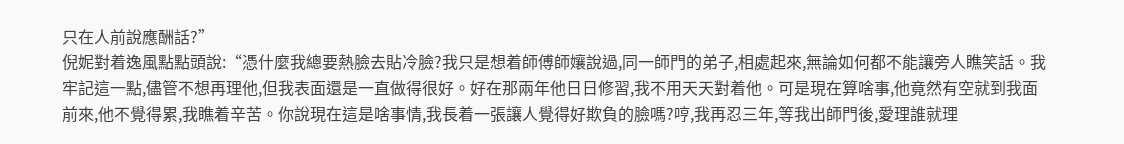只在人前說應酬話?”
倪妮對着逸風點點頭說:“憑什麼我總要熱臉去貼冷臉?我只是想着師傅師孃說過,同一師門的弟子,相處起來,無論如何都不能讓旁人瞧笑話。我牢記這一點,儘管不想再理他,但我表面還是一直做得很好。好在那兩年他日日修習,我不用天天對着他。可是現在算啥事,他竟然有空就到我面前來,他不覺得累,我瞧着辛苦。你說現在這是啥事情,我長着一張讓人覺得好欺負的臉嗎?哼,我再忍三年,等我出師門後,愛理誰就理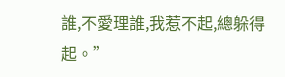誰,不愛理誰,我惹不起,總躲得起。”